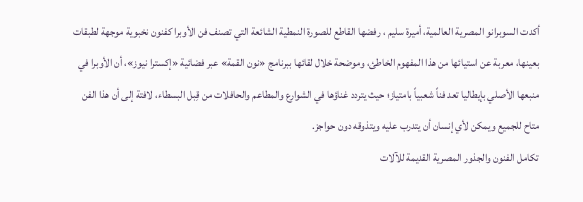أكدت السوبرانو المصرية العالمية، أميرة سليم ، رفضها القاطع للصورة النمطية الشائعة التي تصنف فن الأوبرا كفنون نخبوية موجهة لطبقات بعينها، معربة عن استيائها من هذا المفهوم الخاطئ، وموضحة خلال لقائها ببرنامج «نون القمة» عبر فضائية «إكسترا نيوز»، أن الأوبرا في منبعها الأصلي بإيطاليا تعد فناً شعبياً بامتياز؛ حيث يتردد غناؤها في الشوارع والمطاعم والحافلات من قِبل البسطاء، لافتة إلى أن هذا الفن متاح للجميع ويمكن لأي إنسان أن يتدرب عليه ويتذوقه دون حواجز.
تكامل الفنون والجذور المصرية القديمة للآلات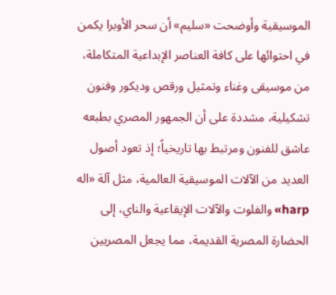الموسيقية وأوضحت «سليم» أن سحر الأوبرا يكمن في احتوائها على كافة العناصر الإبداعية المتكاملة، من موسيقى وغناء وتمثيل ورقص وديكور وفنون تشكيلية، مشددة على أن الجمهور المصري بطبعه عاشق للفنون ومرتبط بها تاريخياً؛ إذ تعود أصول العديد من الآلات الموسيقية العالمية، مثل آلة «اله harp» والفلوت والآلات الإيقاعية والناي، إلى الحضارة المصرية القديمة، مما يجعل المصريين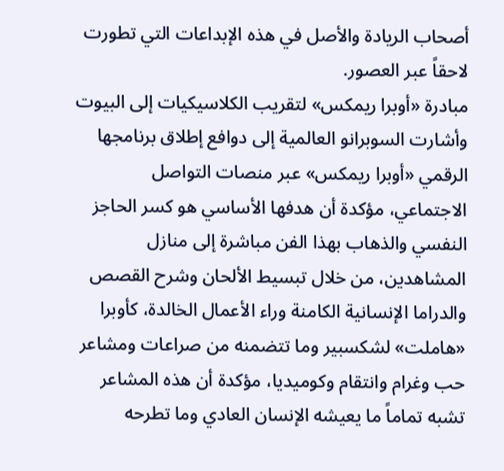أصحاب الريادة والأصل في هذه الإبداعات التي تطورت لاحقاً عبر العصور.
مبادرة «أوبرا ريمكس» لتقريب الكلاسيكيات إلى البيوت وأشارت السوبرانو العالمية إلى دوافع إطلاق برنامجها الرقمي «أوبرا ريمكس» عبر منصات التواصل الاجتماعي، مؤكدة أن هدفها الأساسي هو كسر الحاجز النفسي والذهاب بهذا الفن مباشرة إلى منازل المشاهدين، من خلال تبسيط الألحان وشرح القصص والدراما الإنسانية الكامنة وراء الأعمال الخالدة، كأوبرا «هاملت» لشكسبير وما تتضمنه من صراعات ومشاعر حب وغرام وانتقام وكوميديا، مؤكدة أن هذه المشاعر تشبه تماماً ما يعيشه الإنسان العادي وما تطرحه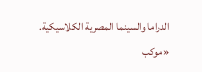الدراما والسينما المصرية الكلاسيكية.
«موكب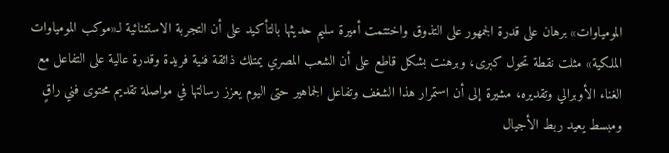المومياوات» برهان على قدرة الجمهور على التذوق واختتمت أميرة سليم حديثها بالتأكيد على أن التجربة الاستثنائية لـ«موكب المومياوات الملكية» مثلت نقطة تحول كبرى، وبرهنت بشكل قاطع على أن الشعب المصري يمتلك ذائقة فنية فريدة وقدرة عالية على التفاعل مع الغناء الأوبرالي وتقديره، مشيرة إلى أن استمرار هذا الشغف وتفاعل الجماهير حتى اليوم يعزز رسالتها في مواصلة تقديم محتوى فني راقٍ ومبسط يعيد ربط الأجيال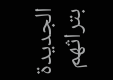الجديدة بتراثهم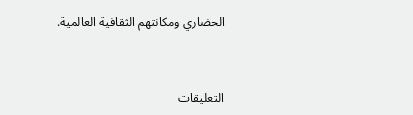الحضاري ومكانتهم الثقافية العالمية.


التعليقات